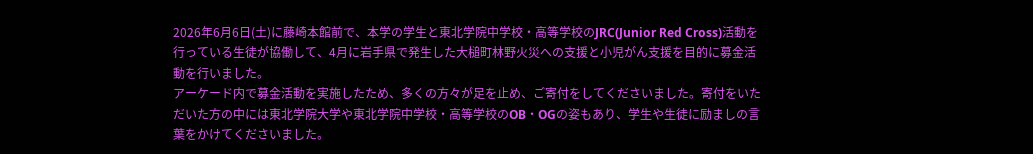2026年6月6日(土)に藤崎本館前で、本学の学生と東北学院中学校・高等学校のJRC(Junior Red Cross)活動を行っている生徒が協働して、4月に岩手県で発生した大槌町林野火災への支援と小児がん支援を目的に募金活動を行いました。
アーケード内で募金活動を実施したため、多くの方々が足を止め、ご寄付をしてくださいました。寄付をいただいた方の中には東北学院大学や東北学院中学校・高等学校のOB・OGの姿もあり、学生や生徒に励ましの言葉をかけてくださいました。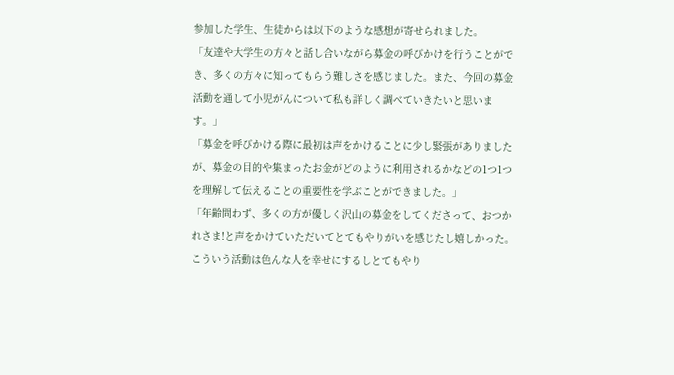参加した学生、生徒からは以下のような感想が寄せられました。
「友達や大学生の方々と話し合いながら募金の呼びかけを行うことができ、多くの方々に知ってもらう難しさを感じました。また、今回の募金活動を通して小児がんについて私も詳しく調べていきたいと思います。」
「募金を呼びかける際に最初は声をかけることに少し緊張がありましたが、募金の目的や集まったお金がどのように利用されるかなどの1つ1つを理解して伝えることの重要性を学ぶことができました。」
「年齢問わず、多くの方が優しく沢山の募金をしてくださって、おつかれさま!と声をかけていただいてとてもやりがいを感じたし嬉しかった。こういう活動は色んな人を幸せにするしとてもやり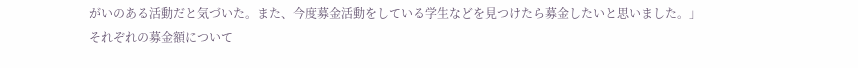がいのある活動だと気づいた。また、今度募金活動をしている学生などを見つけたら募金したいと思いました。」
それぞれの募金額について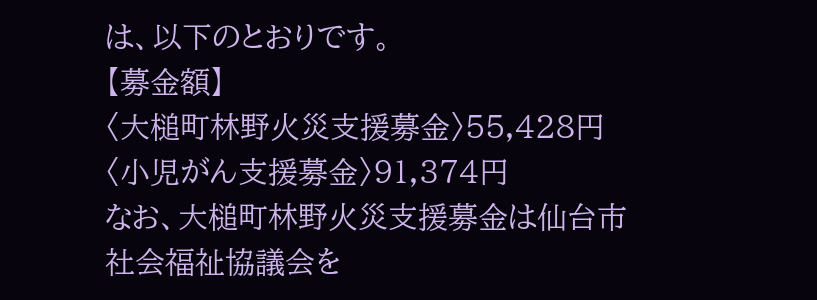は、以下のとおりです。
【募金額】
〈大槌町林野火災支援募金〉55,428円
〈小児がん支援募金〉91,374円
なお、大槌町林野火災支援募金は仙台市社会福祉協議会を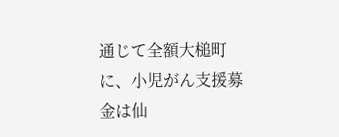通じて全額大槌町に、小児がん支援募金は仙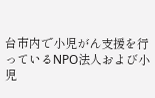台市内で小児がん支援を行っているNPO法人および小児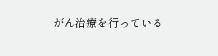がん治療を行っている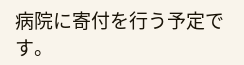病院に寄付を行う予定です。